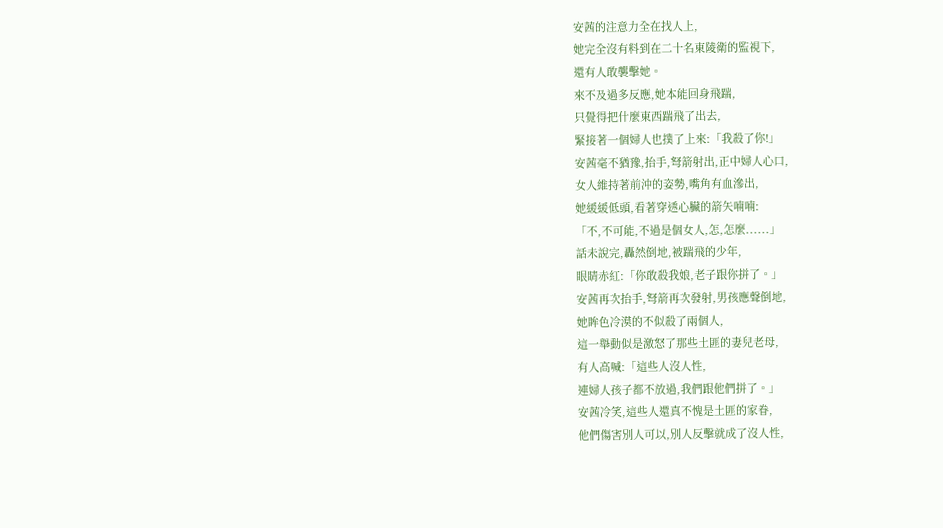安茜的注意力全在找人上,
她完全沒有料到在二十名東陵衛的監視下,
還有人敢襲擊她。
來不及過多反應,她本能回身飛踹,
只覺得把什麼東西踹飛了出去,
緊接著一個婦人也撲了上來:「我殺了你!」
安茜毫不猶豫,抬手,弩箭射出,正中婦人心口,
女人維持著前沖的姿勢,嘴角有血滲出,
她緩緩低頭,看著穿透心臟的箭矢喃喃:
「不,不可能,不過是個女人,怎,怎麼......」
話未說完,轟然倒地,被踹飛的少年,
眼睛赤紅:「你敢殺我娘,老子跟你拼了。」
安茜再次抬手,弩箭再次發射,男孩應聲倒地,
她眸色冷漠的不似殺了兩個人,
這一舉動似是激怒了那些土匪的妻兒老母,
有人高喊:「這些人沒人性,
連婦人孩子都不放過,我們跟他們拼了。」
安茜冷笑,這些人還真不愧是土匪的家眷,
他們傷害別人可以,別人反擊就成了沒人性,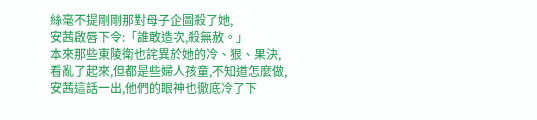絲毫不提剛剛那對母子企圖殺了她,
安茜啟唇下令:「誰敢造次,殺無赦。」
本來那些東陵衛也詫異於她的冷、狠、果決,
看亂了起來,但都是些婦人孩童,不知道怎麼做,
安茜這話一出,他們的眼神也徹底冷了下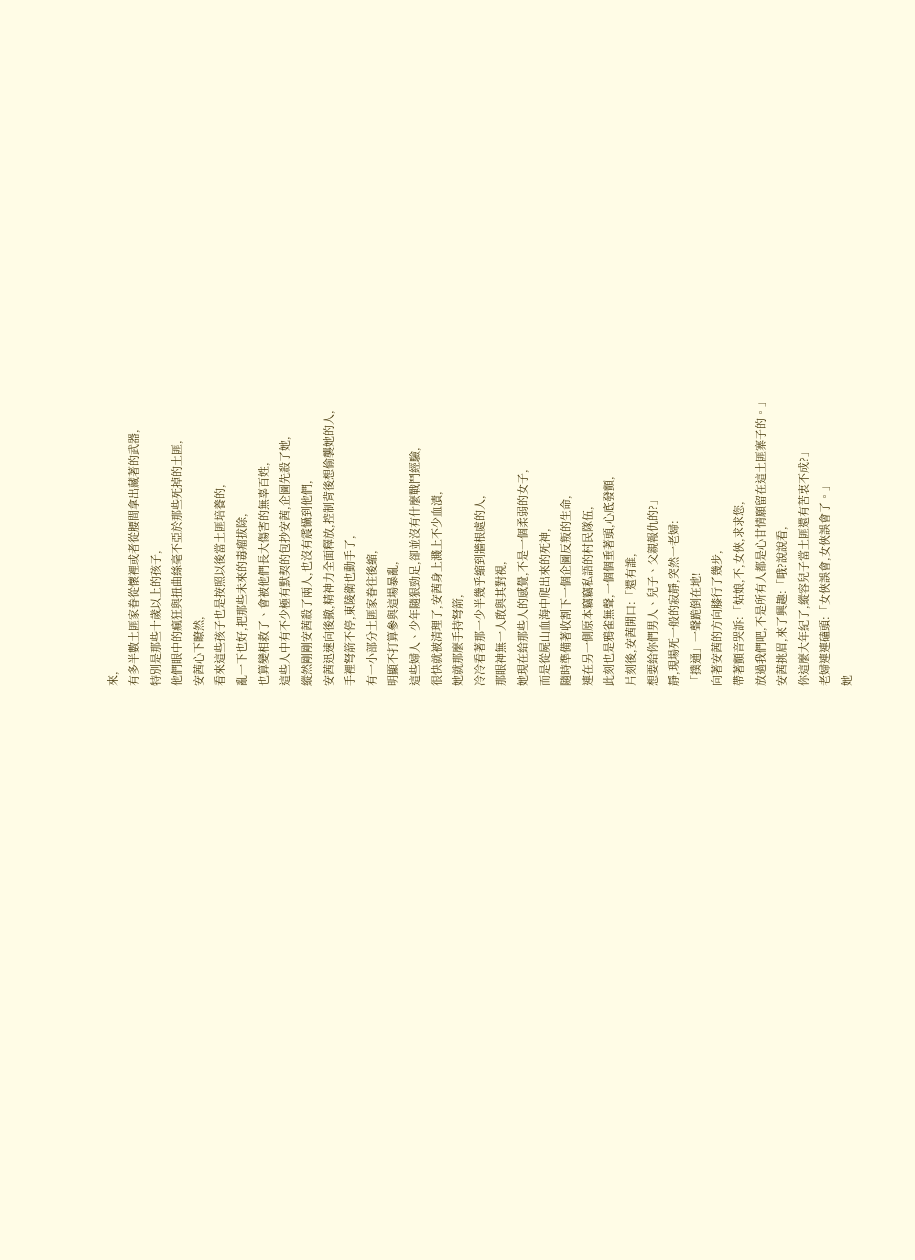來,
有多半數土匪家眷從懷裡或者從腰間拿出藏著的武器,
特別是那些十歲以上的孩子,
他們眼中的瘋狂與扭曲絲毫不亞於那些死掉的土匪,
安茜心下瞭然,
看來這些孩子也是按照以後當土匪培養的,
亂一下也好,把那些未來的毒瘤拔除,
也算變相救了、會被他們長大傷害的無辜百姓,
這些人中有不少極有默契的包抄安茜,企圖先殺了她,
縱然剛剛安茜殺了兩人,也沒有震懾到他們,
安茜迅速向後撤,精神力全面釋放,控制背後想偷襲她的人,
手裡弩箭不停,東陵衛也動手了,
有一小部分土匪家眷往後縮,
明顯不打算參與這場暴亂,
這些婦人、少年隨狠勁足,卻並沒有什麼戰鬥經驗,
很快就被清理了,安茜身上濺上不少血漬,
她就那麼手持弩箭,
冷冷看著那一少半幾乎縮到牆根處的人,
那眼神無一人敢與其對視,
她現在給那些人的感覺,不是一個柔弱的女子,
而是從屍山血海中爬出來的死神,
隨時準備著收割下一個企圖反叛的生命,
連在另一側原本竊竊私語的村民隊伍,
此刻也是鴉雀無聲,一個個垂著頭,心底發顫,
片刻後,安茜開口:「還有誰,
想要給你們男人、兒子、父親報仇的?」
靜,現場死一般的寂靜,突然一老婦:
「撲通」一聲跪倒在地!
向著安茜的方向膝行了幾步,
帶著顫音哭訴:「姑娘,不,女俠,求求您,
放過我們吧,不是所有人都是心甘情願留在這土匪寨子的。」
安茜挑眉,來了興趣:「哦?說說看,
你這麼大年紀了,縱容兒子當土匪還有苦衷不成?」
老婦連連磕頭:「女俠誤會,女俠誤會了。」
她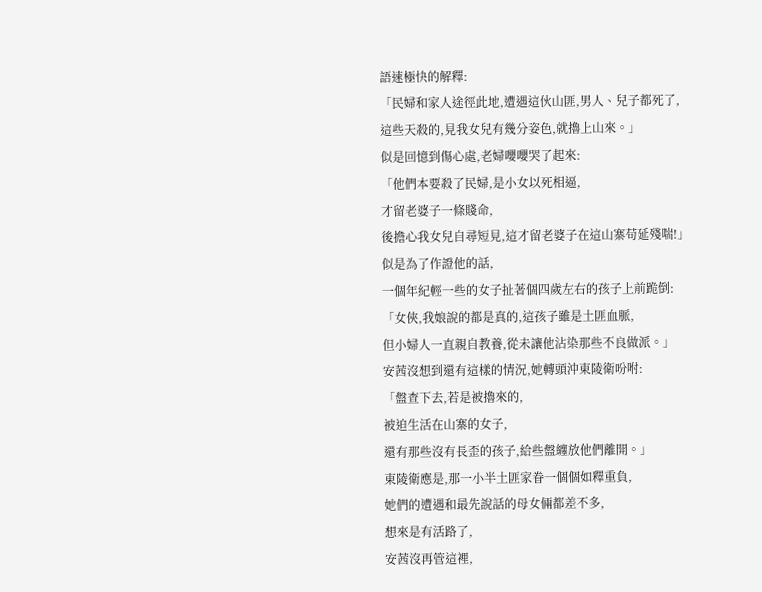語速極快的解釋:
「民婦和家人途徑此地,遭遇這伙山匪,男人、兒子都死了,
這些天殺的,見我女兒有幾分姿色,就擼上山來。」
似是回憶到傷心處,老婦嚶嚶哭了起來:
「他們本要殺了民婦,是小女以死相逼,
才留老婆子一條賤命,
後擔心我女兒自尋短見,這才留老婆子在這山寨苟延殘喘!」
似是為了作證他的話,
一個年紀輕一些的女子扯著個四歲左右的孩子上前跪倒:
「女俠,我娘說的都是真的,這孩子雖是土匪血脈,
但小婦人一直親自教養,從未讓他沾染那些不良做派。」
安茜沒想到還有這樣的情況,她轉頭沖東陵衛吩咐:
「盤查下去,若是被擼來的,
被迫生活在山寨的女子,
還有那些沒有長歪的孩子,給些盤纏放他們離開。」
東陵衛應是,那一小半土匪家眷一個個如釋重負,
她們的遭遇和最先說話的母女倆都差不多,
想來是有活路了,
安茜沒再管這裡,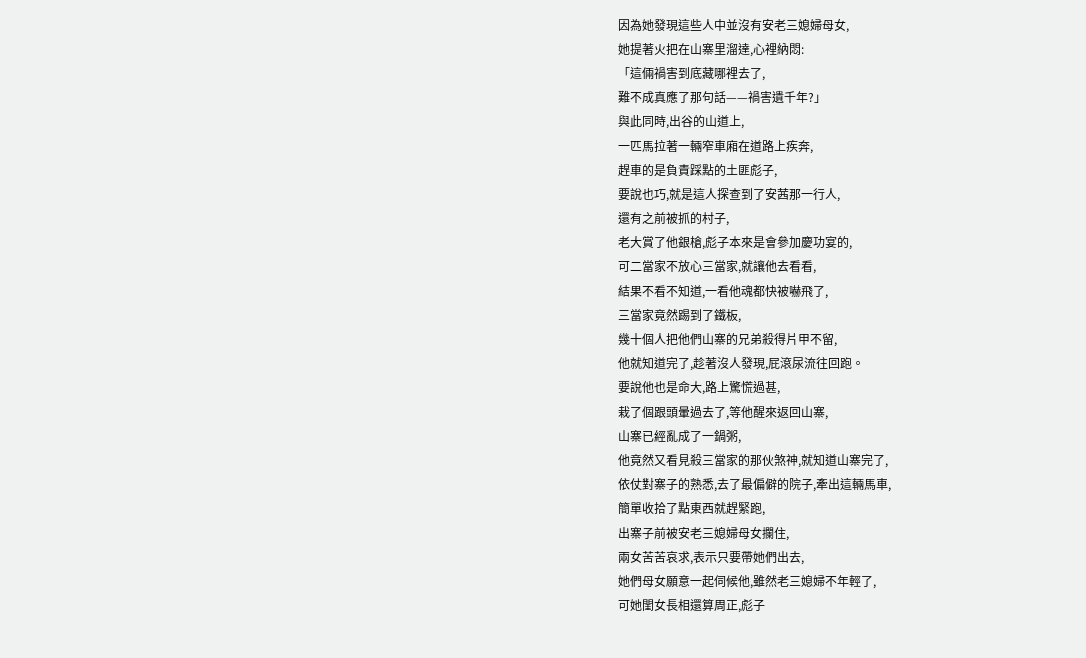因為她發現這些人中並沒有安老三媳婦母女,
她提著火把在山寨里溜達,心裡納悶:
「這倆禍害到底藏哪裡去了,
難不成真應了那句話——禍害遺千年?」
與此同時,出谷的山道上,
一匹馬拉著一輛窄車廂在道路上疾奔,
趕車的是負責踩點的土匪彪子,
要說也巧,就是這人探查到了安茜那一行人,
還有之前被抓的村子,
老大賞了他銀槍,彪子本來是會參加慶功宴的,
可二當家不放心三當家,就讓他去看看,
結果不看不知道,一看他魂都快被嚇飛了,
三當家竟然踢到了鐵板,
幾十個人把他們山寨的兄弟殺得片甲不留,
他就知道完了,趁著沒人發現,屁滾尿流往回跑。
要說他也是命大,路上驚慌過甚,
栽了個跟頭暈過去了,等他醒來返回山寨,
山寨已經亂成了一鍋粥,
他竟然又看見殺三當家的那伙煞神,就知道山寨完了,
依仗對寨子的熟悉,去了最偏僻的院子,牽出這輛馬車,
簡單收拾了點東西就趕緊跑,
出寨子前被安老三媳婦母女攔住,
兩女苦苦哀求,表示只要帶她們出去,
她們母女願意一起伺候他,雖然老三媳婦不年輕了,
可她閨女長相還算周正,彪子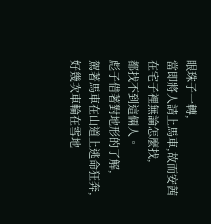眼珠子一轉,
當即將人請上馬車,故而安茜在宅子裡無論怎麼找,
都找不到這倆人。
彪子借著對地形的了解,
駕著馬車在山道上逃命狂奔,
好幾次車輪在雪地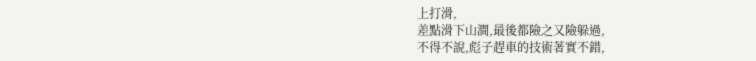上打滑,
差點滑下山澗,最後都險之又險躲過,
不得不說,彪子趕車的技術著實不錯,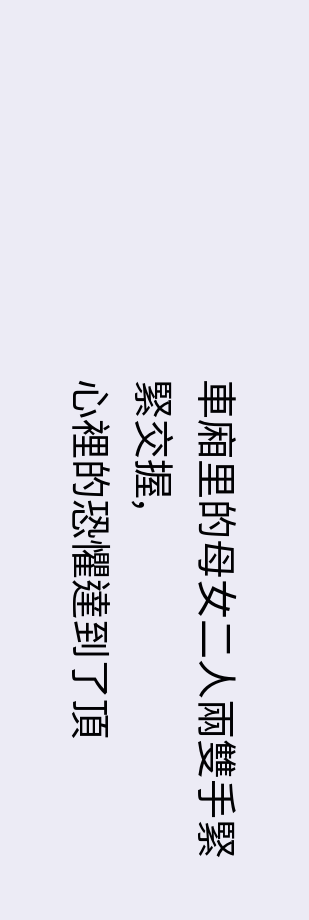車廂里的母女二人兩雙手緊緊交握,
心裡的恐懼達到了頂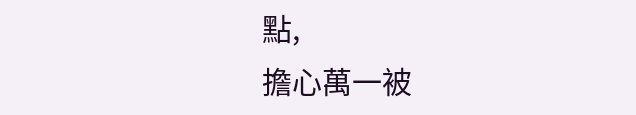點,
擔心萬一被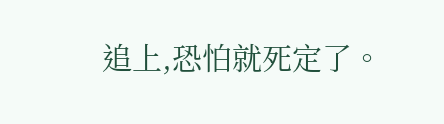追上,恐怕就死定了。